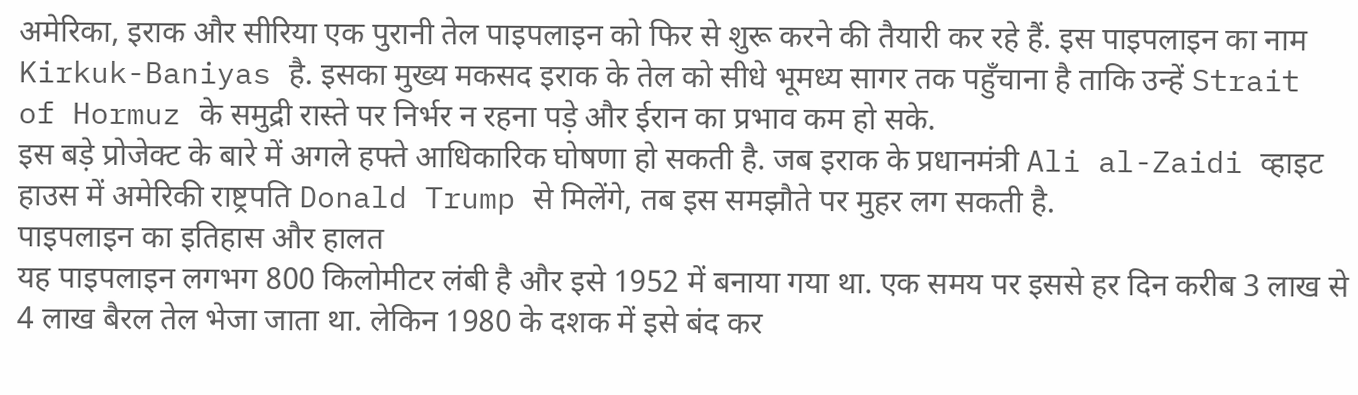अमेरिका, इराक और सीरिया एक पुरानी तेल पाइपलाइन को फिर से शुरू करने की तैयारी कर रहे हैं. इस पाइपलाइन का नाम Kirkuk-Baniyas है. इसका मुख्य मकसद इराक के तेल को सीधे भूमध्य सागर तक पहुँचाना है ताकि उन्हें Strait of Hormuz के समुद्री रास्ते पर निर्भर न रहना पड़े और ईरान का प्रभाव कम हो सके.
इस बड़े प्रोजेक्ट के बारे में अगले हफ्ते आधिकारिक घोषणा हो सकती है. जब इराक के प्रधानमंत्री Ali al-Zaidi व्हाइट हाउस में अमेरिकी राष्ट्रपति Donald Trump से मिलेंगे, तब इस समझौते पर मुहर लग सकती है.
पाइपलाइन का इतिहास और हालत
यह पाइपलाइन लगभग 800 किलोमीटर लंबी है और इसे 1952 में बनाया गया था. एक समय पर इससे हर दिन करीब 3 लाख से 4 लाख बैरल तेल भेजा जाता था. लेकिन 1980 के दशक में इसे बंद कर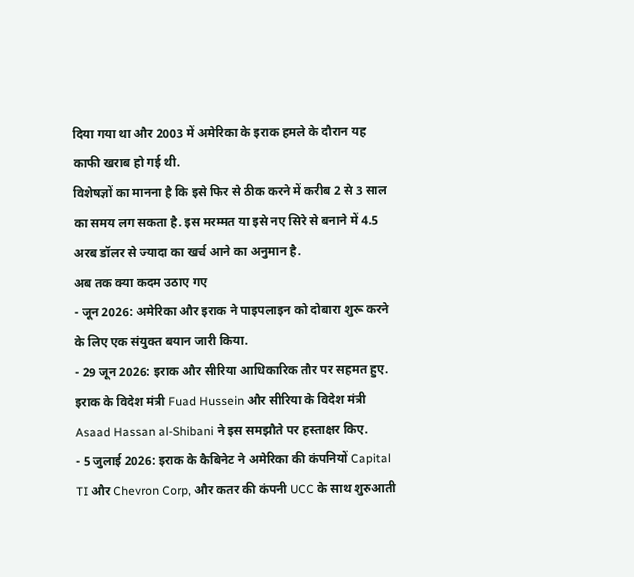दिया गया था और 2003 में अमेरिका के इराक हमले के दौरान यह काफी खराब हो गई थी.
विशेषज्ञों का मानना है कि इसे फिर से ठीक करने में करीब 2 से 3 साल का समय लग सकता है. इस मरम्मत या इसे नए सिरे से बनाने में 4.5 अरब डॉलर से ज्यादा का खर्च आने का अनुमान है.
अब तक क्या कदम उठाए गए
- जून 2026: अमेरिका और इराक ने पाइपलाइन को दोबारा शुरू करने के लिए एक संयुक्त बयान जारी किया.
- 29 जून 2026: इराक और सीरिया आधिकारिक तौर पर सहमत हुए. इराक के विदेश मंत्री Fuad Hussein और सीरिया के विदेश मंत्री Asaad Hassan al-Shibani ने इस समझौते पर हस्ताक्षर किए.
- 5 जुलाई 2026: इराक के कैबिनेट ने अमेरिका की कंपनियों Capital TI और Chevron Corp, और कतर की कंपनी UCC के साथ शुरुआती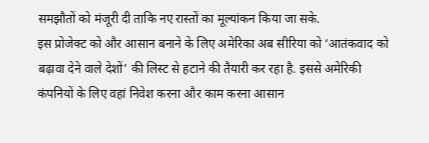समझौतों को मंजूरी दी ताकि नए रास्तों का मूल्यांकन किया जा सके.
इस प्रोजेक्ट को और आसान बनाने के लिए अमेरिका अब सीरिया को ‘आतंकवाद को बढ़ावा देने वाले देशों’ की लिस्ट से हटाने की तैयारी कर रहा है. इससे अमेरिकी कंपनियों के लिए वहां निवेश करना और काम करना आसान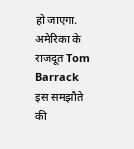हो जाएगा. अमेरिका के राजदूत Tom Barrack इस समझौते की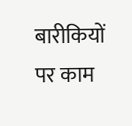बारीकियों पर काम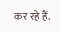कर रहे हैं.